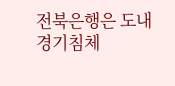전북은행은 도내 경기침체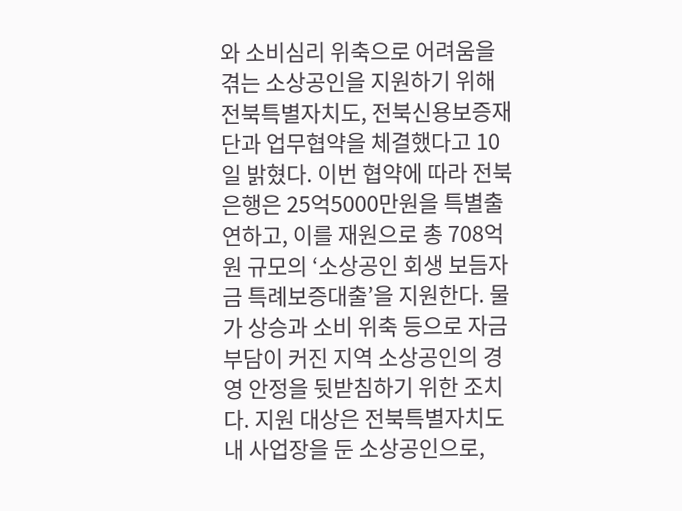와 소비심리 위축으로 어려움을 겪는 소상공인을 지원하기 위해 전북특별자치도, 전북신용보증재단과 업무협약을 체결했다고 10일 밝혔다. 이번 협약에 따라 전북은행은 25억5000만원을 특별출연하고, 이를 재원으로 총 708억원 규모의 ‘소상공인 회생 보듬자금 특례보증대출’을 지원한다. 물가 상승과 소비 위축 등으로 자금 부담이 커진 지역 소상공인의 경영 안정을 뒷받침하기 위한 조치다. 지원 대상은 전북특별자치도 내 사업장을 둔 소상공인으로,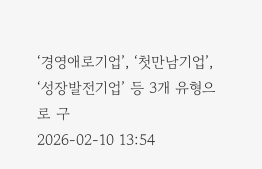‘경영애로기업’, ‘첫만남기업’, ‘성장발전기업’ 등 3개 유형으로 구
2026-02-10 13:54